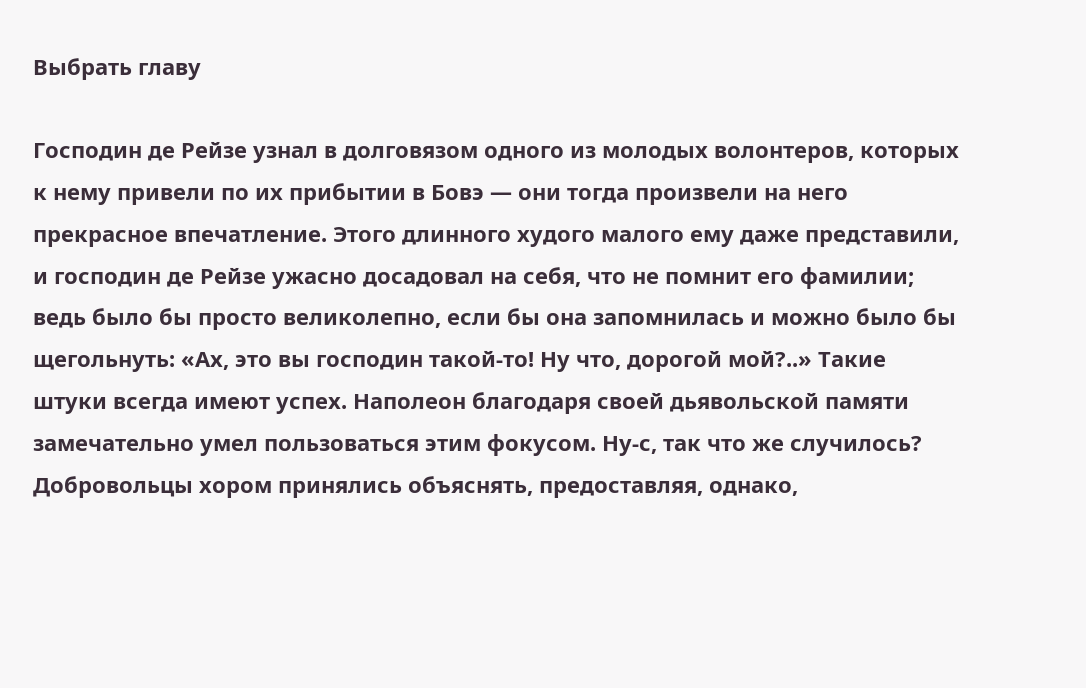Выбрать главу

Господин де Рейзе узнал в долговязом одного из молодых волонтеров, которых к нему привели по их прибытии в Бовэ — они тогда произвели на него прекрасное впечатление. Этого длинного худого малого ему даже представили, и господин де Рейзе ужасно досадовал на себя, что не помнит его фамилии; ведь было бы просто великолепно, если бы она запомнилась и можно было бы щегольнуть: «Ах, это вы господин такой-то! Ну что, дорогой мой?..» Такие штуки всегда имеют успех. Наполеон благодаря своей дьявольской памяти замечательно умел пользоваться этим фокусом. Ну-с, так что же случилось? Добровольцы хором принялись объяснять, предоставляя, однако,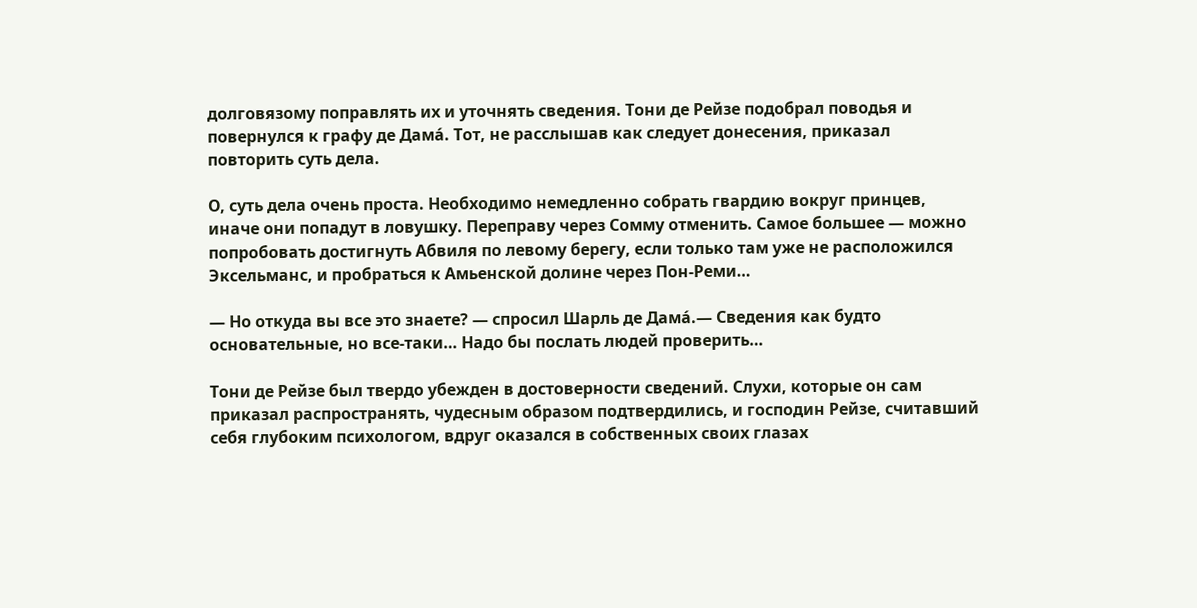долговязому поправлять их и уточнять сведения. Тони де Рейзе подобрал поводья и повернулся к графу де Дама́. Тот, не расслышав как следует донесения, приказал повторить суть дела.

О, суть дела очень проста. Необходимо немедленно собрать гвардию вокруг принцев, иначе они попадут в ловушку. Переправу через Сомму отменить. Самое большее — можно попробовать достигнуть Абвиля по левому берегу, если только там уже не расположился Эксельманс, и пробраться к Амьенской долине через Пон-Реми…

— Но откуда вы все это знаете? — спросил Шарль де Дама́.— Сведения как будто основательные, но все-таки… Надо бы послать людей проверить…

Тони де Рейзе был твердо убежден в достоверности сведений. Слухи, которые он сам приказал распространять, чудесным образом подтвердились, и господин Рейзе, считавший себя глубоким психологом, вдруг оказался в собственных своих глазах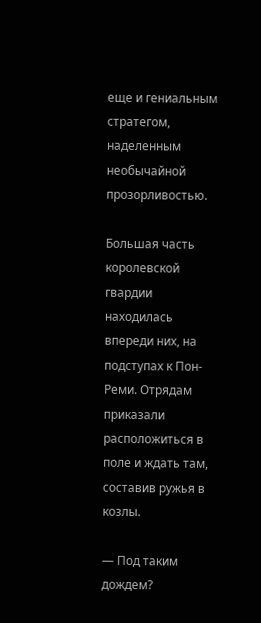еще и гениальным стратегом, наделенным необычайной прозорливостью.

Большая часть королевской гвардии находилась впереди них, на подступах к Пон-Реми. Отрядам приказали расположиться в поле и ждать там, составив ружья в козлы.

— Под таким дождем?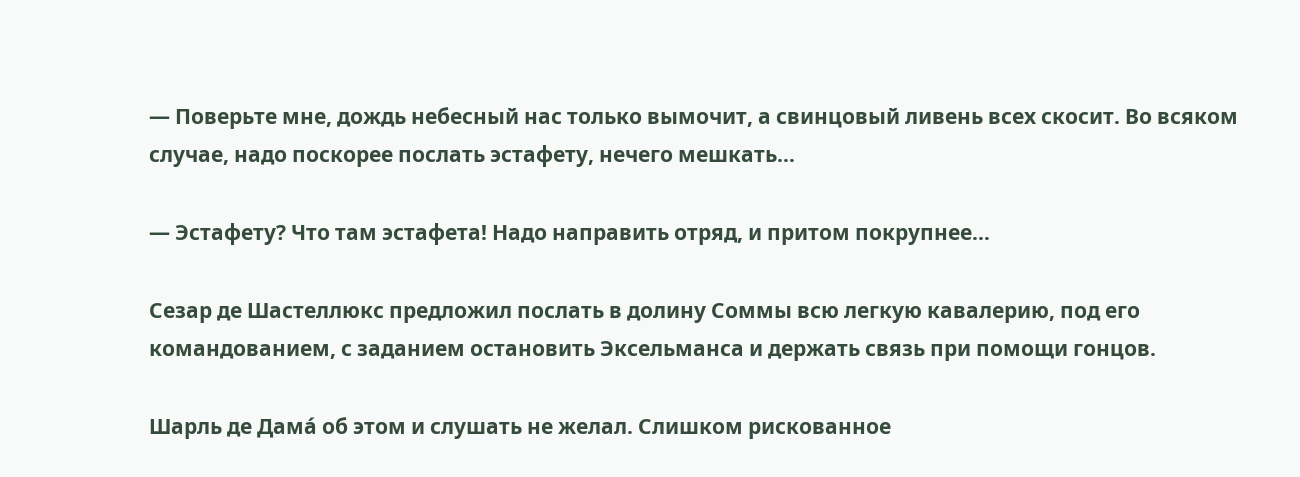— Поверьте мне, дождь небесный нас только вымочит, а свинцовый ливень всех скосит. Во всяком случае, надо поскорее послать эстафету, нечего мешкать…

— Эстафету? Что там эстафета! Надо направить отряд, и притом покрупнее…

Сезар де Шастеллюкс предложил послать в долину Соммы всю легкую кавалерию, под его командованием, с заданием остановить Эксельманса и держать связь при помощи гонцов.

Шарль де Дама́ об этом и слушать не желал. Слишком рискованное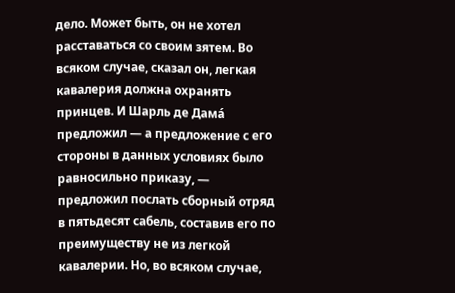дело. Может быть, он не хотел расставаться со своим зятем. Во всяком случае, сказал он, легкая кавалерия должна охранять принцев. И Шарль де Дама́ предложил — а предложение с его стороны в данных условиях было равносильно приказу, — предложил послать сборный отряд в пятьдесят сабель, составив его по преимуществу не из легкой кавалерии. Но, во всяком случае,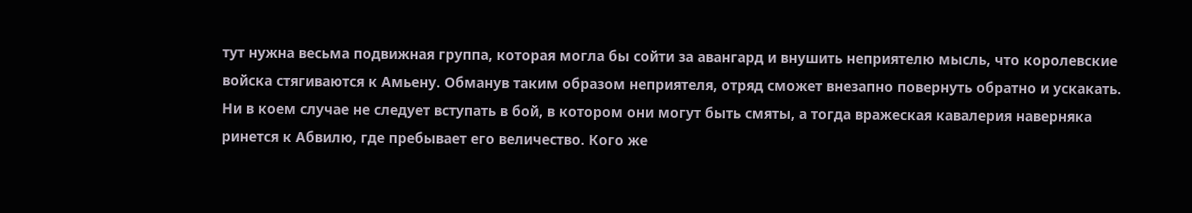тут нужна весьма подвижная группа, которая могла бы сойти за авангард и внушить неприятелю мысль, что королевские войска стягиваются к Амьену. Обманув таким образом неприятеля, отряд сможет внезапно повернуть обратно и ускакать. Ни в коем случае не следует вступать в бой, в котором они могут быть смяты, а тогда вражеская кавалерия наверняка ринется к Абвилю, где пребывает его величество. Кого же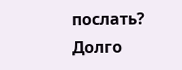послать? Долго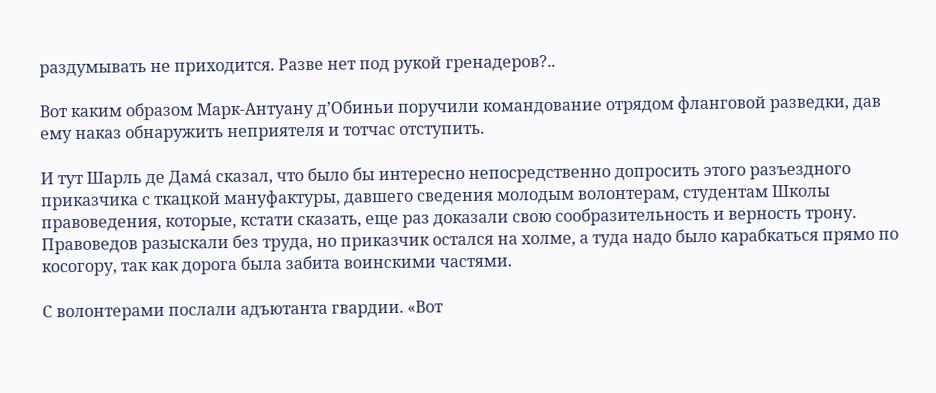раздумывать не приходится. Разве нет под рукой гренадеров?..

Вот каким образом Марк-Антуану д’Обиньи поручили командование отрядом фланговой разведки, дав ему наказ обнаружить неприятеля и тотчас отступить.

И тут Шарль де Дама́ сказал, что было бы интересно непосредственно допросить этого разъездного приказчика с ткацкой мануфактуры, давшего сведения молодым волонтерам, студентам Школы правоведения, которые, кстати сказать, еще раз доказали свою сообразительность и верность трону. Правоведов разыскали без труда, но приказчик остался на холме, а туда надо было карабкаться прямо по косогору, так как дорога была забита воинскими частями.

С волонтерами послали адъютанта гвардии. «Вот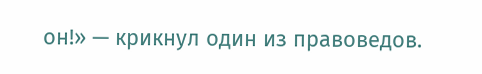он!» — крикнул один из правоведов.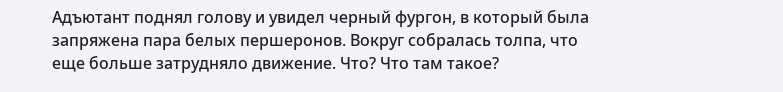Адъютант поднял голову и увидел черный фургон, в который была запряжена пара белых першеронов. Вокруг собралась толпа, что еще больше затрудняло движение. Что? Что там такое?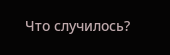Что случилось?